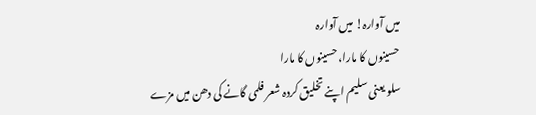میں آوارہ! میں آوارہ
حسینوں کا مارا، حسینوں کا مارا
سلو یعنی سلیم اپنے تخلیق کردہ شعر فلمی گانے کی دھن میں مزے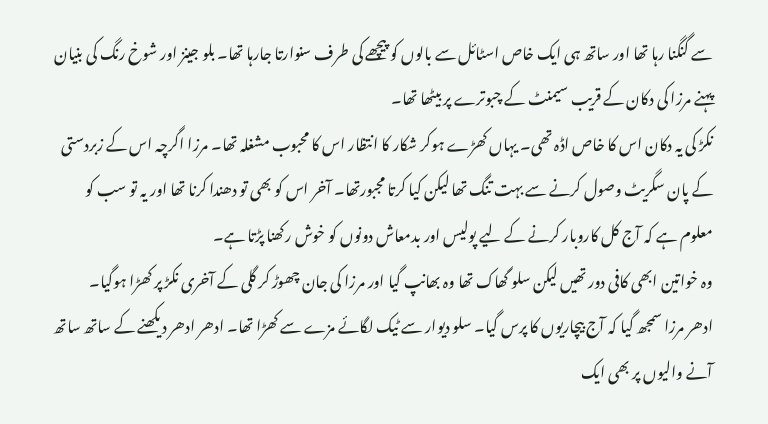سے گنگنا رہا تھا اور ساتھ ہی ایک خاص اسٹائل سے بالوں کو پیچھے کی طرف سنوارتا جارہا تھا۔ بلو جینز اور شوخ رنگ کی بنیان پہنے مرزا کی دکان کے قریب سیمنٹ کے چبوترے پر بیٹھا تھا۔
نکڑ کی یہ دکان اس کا خاص اڈہ تھی۔ یہاں کھڑے ہوکر شکار کا انتظار اس کا محبوب مشغلہ تھا۔ مرزا اگرچہ اس کے زبردستی کے پان سگریٹ وصول کرنے سے بہت تنگ تھا لیکن کیا کرتا مجبورتھا۔ آخر اس کو بھی تو دھندا کرنا تھا اور یہ تو سب کو معلوم ہے کہ آج کل کاروبار کرنے کے لیے پولیس اور بدمعاش دونوں کو خوش رکھنا پڑتا ہے۔
وہ خواتین ابھی کافی دور تھیں لیکن سلو گھاک تھا وہ بھانپ گیا اور مرزا کی جان چھوڑ کر گلی کے آخری نکڑ پر کھڑا ہوگیا۔
ادھر مرزا سمجھ گیا کہ آج بیچاریوں کا پرس گیا۔ سلو دیوار سے ٹیک لگائے مزے سے کھڑا تھا۔ ادھر ادھر دیکھنے کے ساتھ ساتھ آنے والیوں پر بھی ایک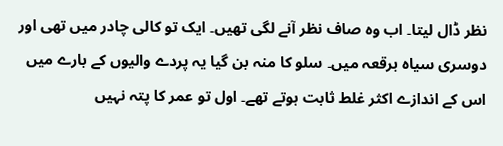نظر ڈال لیتا۔ اب وہ صاف نظر آنے لگی تھیں۔ ایک تو کالی چادر میں تھی اور دوسری سیاہ برقعہ میں۔ سلو کا منہ بن گیا یہ پردے والیوں کے بارے میں اس کے اندازے اکثر غلط ثابت ہوتے تھے۔ اول تو عمر کا پتہ نہیں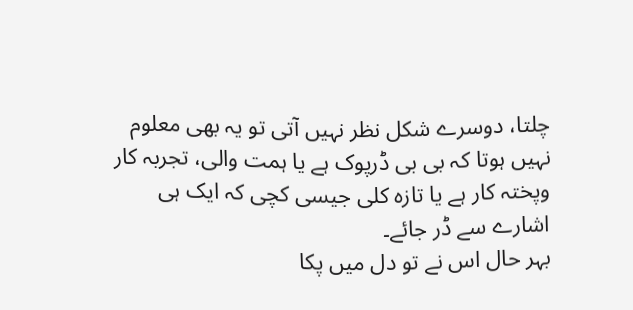چلتا، دوسرے شکل نظر نہیں آتی تو یہ بھی معلوم نہیں ہوتا کہ بی بی ڈرپوک ہے یا ہمت والی، تجربہ کار وپختہ کار ہے یا تازہ کلی جیسی کچی کہ ایک ہی اشارے سے ڈر جائے۔
بہر حال اس نے تو دل میں پکا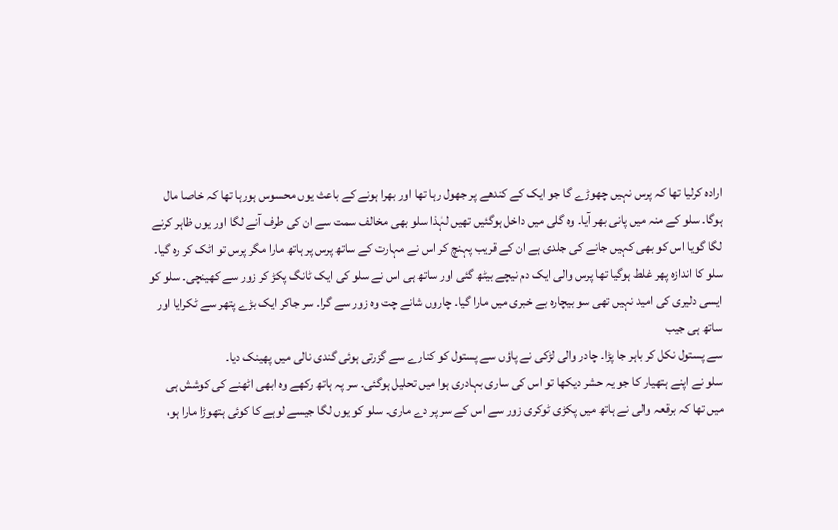ارادہ کرلیا تھا کہ پرس نہیں چھوڑے گا جو ایک کے کندھے پر جھول رہا تھا اور بھرا ہونے کے باعث یوں محسوس ہورہا تھا کہ خاصا مال ہوگا۔ سلو کے منہ میں پانی بھر آیا۔ وہ گلی میں داخل ہوگئیں تھیں لہٰذا سلو بھی مخالف سمت سے ان کی طرف آنے لگا اور یوں ظاہر کرنے لگا گویا اس کو بھی کہیں جانے کی جلدی ہے ان کے قریب پہنچ کر اس نے مہارت کے ساتھ پرس پر ہاتھ مارا مگر پرس تو اٹک کر رہ گیا۔
سلو کا اندازہ پھر غلط ہوگیا تھا پرس والی ایک دم نیچے بیٹھ گئی اور ساتھ ہی اس نے سلو کی ایک ٹانگ پکڑ کر زور سے کھینچی۔ سلو کو ایسی دلیری کی امید نہیں تھی سو بیچارہ بے خبری میں مارا گیا۔ چاروں شانے چت وہ زور سے گرا۔ سر جاکر ایک بڑے پتھر سے ٹکرایا اور ساتھ ہی جیب
سے پستول نکل کر باہر جا پڑا۔ چادر والی لڑکی نے پاؤں سے پستول کو کنارے سے گزرتی ہوئی گندی نالی میں پھینک دیا۔
سلو نے اپنے ہتھیار کا جو یہ حشر دیکھا تو اس کی ساری بہادری ہوا میں تحلیل ہوگئی۔ سر پہ ہاتھ رکھے وہ ابھی اٹھنے کی کوشش ہی میں تھا کہ برقعہ والی نے ہاتھ میں پکڑی ٹوکری زور سے اس کے سر پر دے ماری۔ سلو کو یوں لگا جیسے لوہے کا کوئی ہتھوڑا مارا ہو،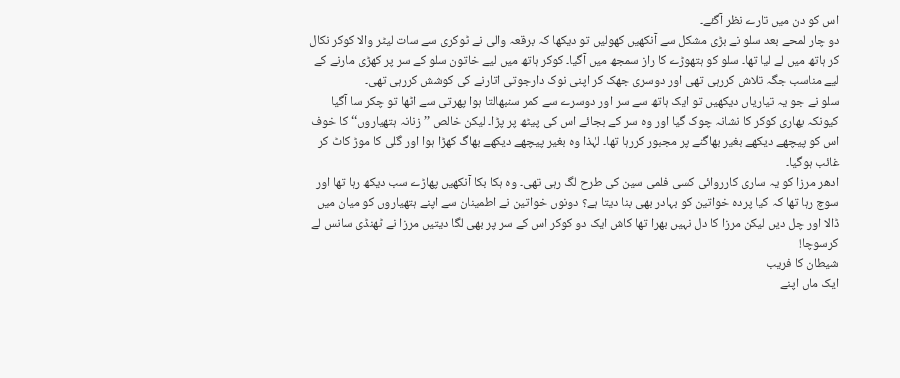اس کو دن میں تارے نظر آگئے۔
دو چار لمحے بعد سلو نے بڑی مشکل سے آنکھیں کھولیں تو دیکھا کہ برقعہ والی نے ٹوکری سے سات لیٹر والا کوکر نکال کر ہاتھ میں لے لیا تھا۔ سلو کو ہتھوڑے کا راز سمجھ میں آگیا۔ کوکر ہاتھ میں لیے خاتون سلو کے سر پر کھڑی مارنے کے لیے مناسب جگہ تلاش کررہی تھی اور دوسری جھک کر اپنی نوک دارجوتی اتارنے کی کوشش کررہی تھی۔
سلو نے جو یہ تیاریاں دیکھیں تو ایک ہاتھ سے سر اور دوسرے سے کمر سنبھالتا ہوا پھرتی سے اٹھا تو چکر سا آگیا کیونکہ بھاری کوکر کا نشانہ چوک گیا اور وہ سر کے بجائے اس کی پیٹھ پر پڑا۔ لیکن خالص ’’زنانہ ہتھیاروں‘‘ کا خوف اس کو پیچھے دیکھے بغیر بھاگنے پر مجبور کررہا تھا۔ لہٰذا وہ بغیر پیچھے دیکھے بھاگ کھڑا ہوا اور گلی کا موڑ کاٹ کر غائب ہوگیا۔
ادھر مرزا کو یہ ساری کارروائی کسی فلمی سین کی طرح لگ رہی تھی۔ وہ ہکا بکا آنکھیں پھاڑے سب دیکھ رہا تھا اور سوچ رہا تھا کہ کیا پردہ خواتین کو بہادر بھی بنا دیتا ہے؟ دونوں خواتین نے اطمینان سے اپنے ہتھیاروں کو میان میں ڈالا اور چل دیں لیکن مرزا کا دل نہیں بھرا تھا کاش ایک دو کوکر اس کے سر پر بھی لگا دیتیں مرزا نے ٹھنڈی سانس لے کرسوچا!
شیطان کا فریب
ایک ماں اپنے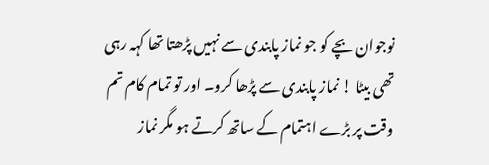نوجوان بچے کو جو نماز پابندی سے نہیں پڑھتا تھا کہہ رہی تھی بیٹا ! نماز پابندی سے پڑھا کرو۔ اور تو تمام کام تم وقت پر بڑے اہتمام کے ساتھ کرتے ہو مگر نماز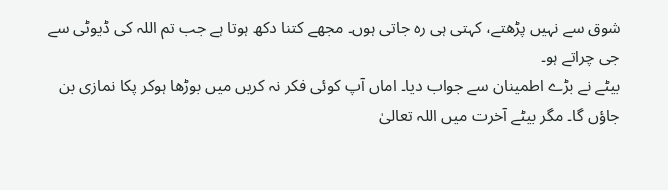شوق سے نہیں پڑھتے، کہتی ہی رہ جاتی ہوں۔ مجھے کتنا دکھ ہوتا ہے جب تم اللہ کی ڈیوٹی سے جی چراتے ہو۔
بیٹے نے بڑے اطمینان سے جواب دیا۔ اماں آپ کوئی فکر نہ کریں میں بوڑھا ہوکر پکا نمازی بن جاؤں گا۔ مگر بیٹے آخرت میں اللہ تعالیٰ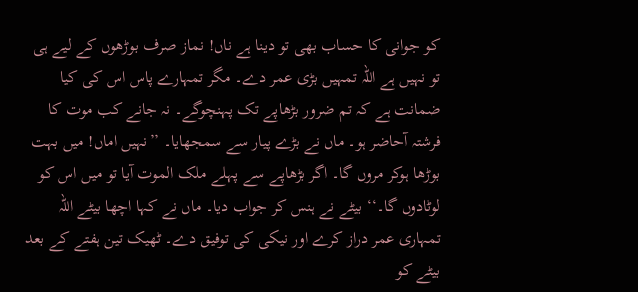کو جوانی کا حساب بھی تو دینا ہے ناں! نماز صرف بوڑھوں کے لیے ہی تو نہیں ہے اللہ تمہیں بڑی عمر دے۔ مگر تمہارے پاس اس کی کیا ضمانت ہے کہ تم ضرور بڑھاپے تک پہنچوگے۔ نہ جانے کب موت کا فرشتہ آحاضر ہو۔ ماں نے بڑے پیار سے سمجھایا۔ ’’نہیں اماں! میں بہت بوڑھا ہوکر مروں گا۔ اگر بڑھاپے سے پہلے ملک الموت آیا تو میں اس کو لوٹادوں گا۔‘‘ بیٹے نے ہنس کر جواب دیا۔ ماں نے کہا اچھا بیٹے اللہ تمہاری عمر دراز کرے اور نیکی کی توفیق دے۔ ٹھیک تین ہفتے کے بعد بیٹے کو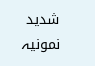شدید نمونیہ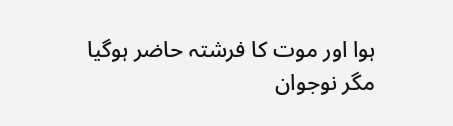ہوا اور موت کا فرشتہ حاضر ہوگیا مگر نوجوان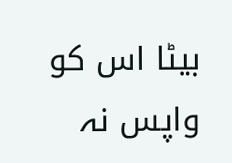بیٹا اس کو واپس نہ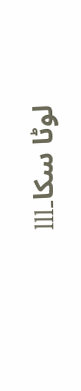لوٹا سکا۔lll